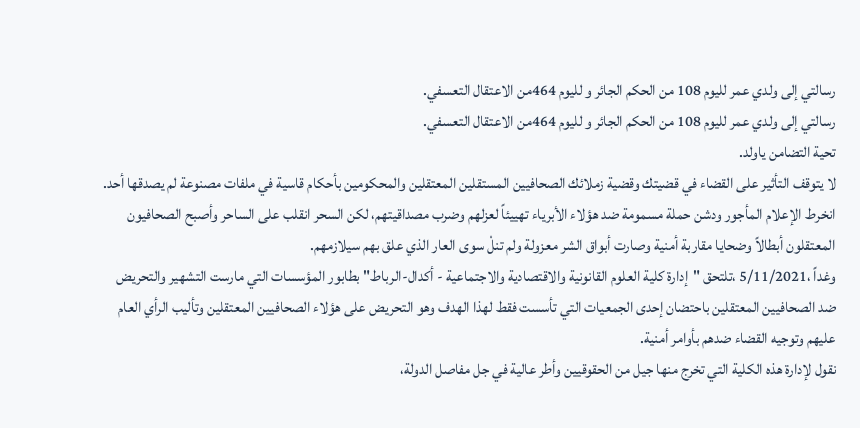رسالتي إلى ولدي عمر لليوم 108 من الحكم الجائر و لليوم 464من الاعتقال التعسفي.
رسالتي إلى ولدي عمر لليوم 108 من الحكم الجائر و لليوم 464من الاعتقال التعسفي.
تحية التضامن ياولد.
لا يتوقف التأثير على القضاء في قضيتك وقضية زملائك الصحافيين المستقلين المعتقلين والمحكومين بأحكام قاسية في ملفات مصنوعة لم يصدقها أحد.
انخرط الإعلام المأجور ودشن حملة مسمومة ضد هؤلاء الأبرياء تهييئاً لعزلهم وضرب مصداقيتهم، لكن السحر انقلب على الساحر وأصبح الصحافيون المعتقلون أبطالاً وضحايا مقاربة أمنية وصارت أبواق الشر معزولة ولم تنلْ سوى العار الذي علق بهم سيلازمهم.
وغداً ،5/11/2021 ،تلتحق "إدارة كلية العلوم القانونية والاقتصادية والاجتماعية - أكدال-الرباط" بطابور المؤسسات التي مارست التشهير والتحريض ضد الصحافيين المعتقلين باحتضان إحدى الجمعيات التي تأسست فقط لهذا الهدف وهو التحريض على هؤلاء الصحافيين المعتقلين وتأليب الرأي العام عليهم وتوجيه القضاء ضدهم بأوامر أمنية.
نقول لإدارة هذه الكلية التي تخرج منها جيل من الحقوقيين وأطر عالية في جل مفاصل الدولة،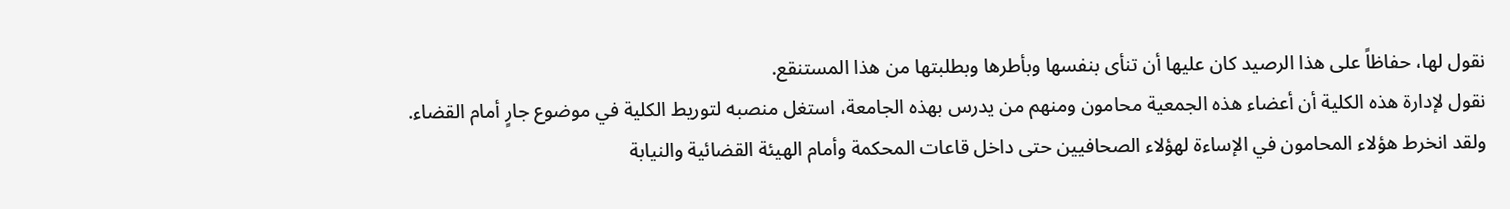نقول لها، حفاظاً على هذا الرصيد كان عليها أن تنأى بنفسها وبأطرها وبطلبتها من هذا المستنقع.
نقول لإدارة هذه الكلية أن أعضاء هذه الجمعية محامون ومنهم من يدرس بهذه الجامعة، استغل منصبه لتوريط الكلية في موضوع جارٍ أمام القضاء.
ولقد انخرط هؤلاء المحامون في الإساءة لهؤلاء الصحافيين حتى داخل قاعات المحكمة وأمام الهيئة القضائية والنيابة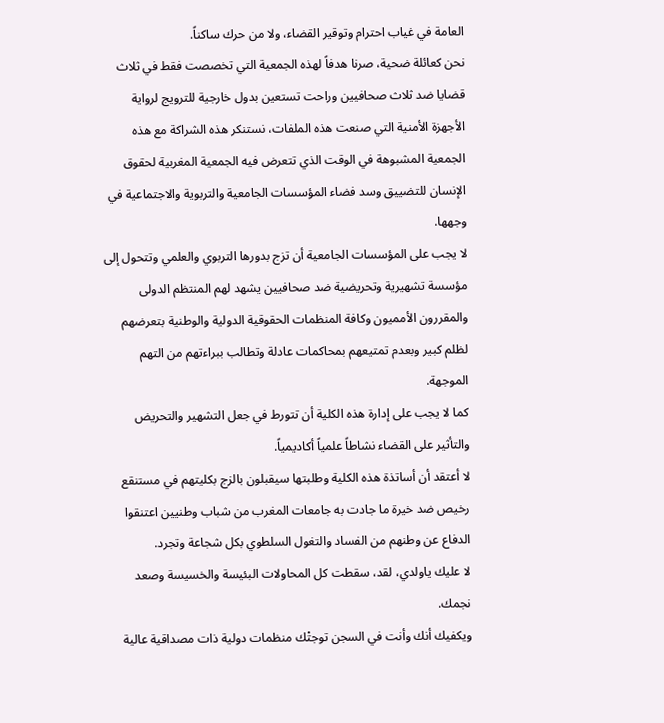العامة في غياب احترام وتوقير القضاء، ولا من حرك ساكناً.
نحن كعائلة ضحية، صرنا هدفاً لهذه الجمعية التي تخصصت فقط في ثلاث قضايا ضد ثلاث صحافيين وراحت تستعين بدول خارجية للترويج لرواية الأجهزة الأمنية التي صنعت هذه الملفات، نستنكر هذه الشراكة مع هذه الجمعية المشبوهة في الوقت الذي تتعرض فيه الجمعية المغربية لحقوق الإنسان للتضييق وسد فضاء المؤسسات الجامعية والتربوية والاجتماعية في وجهها.
لا يجب على المؤسسات الجامعية أن تزج بدورها التربوي والعلمي وتتحول إلى مؤسسة تشهيرية وتحريضية ضد صحافيين يشهد لهم المنتظم الدولى والمقررون الأمميون وكافة المنظمات الحقوقية الدولية والوطنية بتعرضهم لظلم كبير وبعدم تمتيعهم بمحاكمات عادلة وتطالب ببراءتهم من التهم الموجهة.
كما لا يجب على إدارة هذه الكلية أن تتورط في جعل التشهير والتحريض والتأثير على القضاء نشاطاً علمياً أكاديمياً.
لا أعتقد أن أساتذة هذه الكلية وطلبتها سيقبلون بالزج بكليتهم في مستنقع رخيص ضد خيرة ما جادت به جامعات المغرب من شباب وطنيين اعتنقوا الدفاع عن وطنهم من الفساد والتغول السلطوي بكل شجاعة وتجرد.
لا عليك ياولدي، لقد، سقطت كل المحاولات البئيسة والخسيسة وصعد نجمك.
ويكفيك أنك وأنت في السجن توجتْك منظمات دولية ذات مصداقية عالية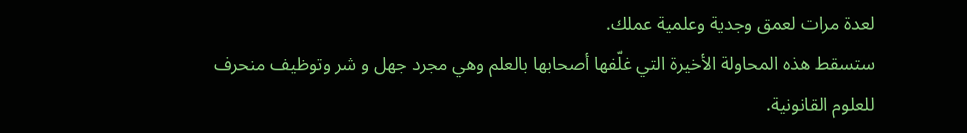لعدة مرات لعمق وجدية وعلمية عملك.
ستسقط هذه المحاولة الأخيرة التي غلّفها أصحابها بالعلم وهي مجرد جهل و شر وتوظيف منحرف للعلوم القانونية.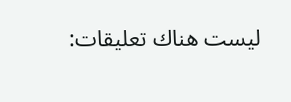ليست هناك تعليقات: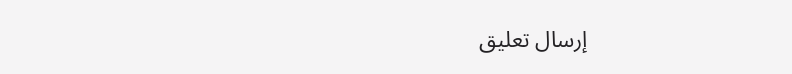إرسال تعليق